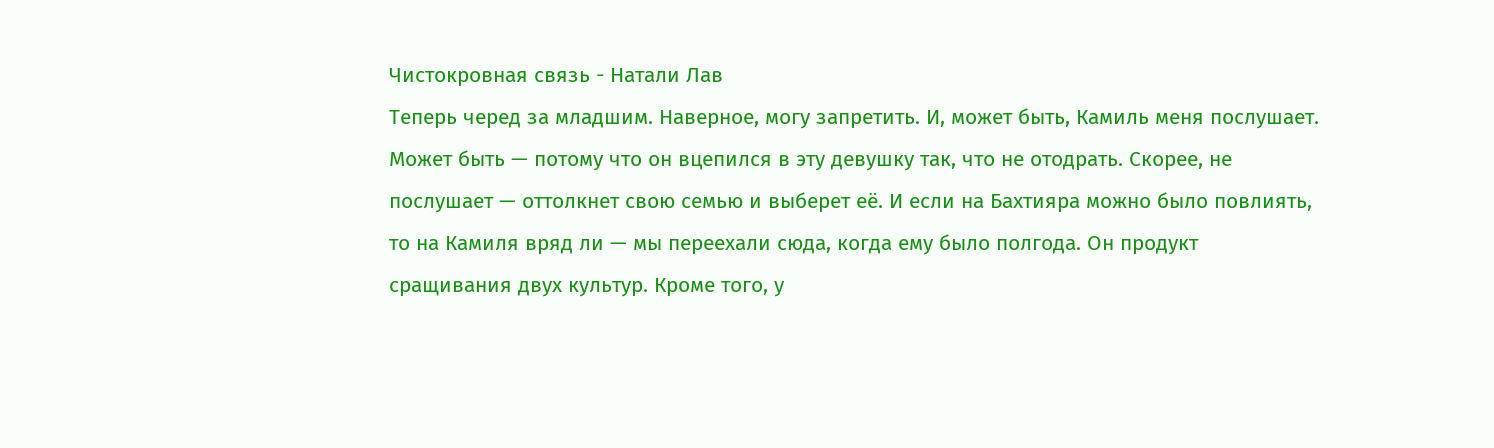Чистокровная связь - Натали Лав
Теперь черед за младшим. Наверное, могу запретить. И, может быть, Камиль меня послушает. Может быть — потому что он вцепился в эту девушку так, что не отодрать. Скорее, не послушает — оттолкнет свою семью и выберет её. И если на Бахтияра можно было повлиять, то на Камиля вряд ли — мы переехали сюда, когда ему было полгода. Он продукт сращивания двух культур. Кроме того, у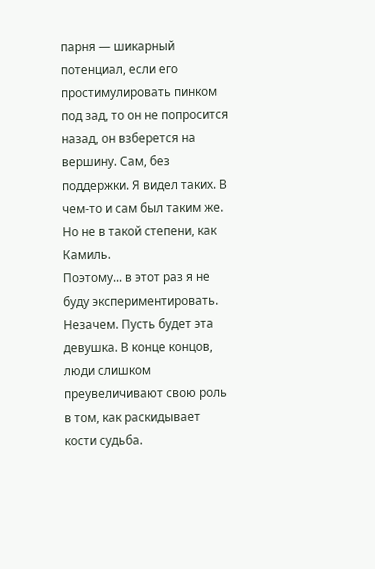парня — шикарный потенциал, если его простимулировать пинком под зад, то он не попросится назад, он взберется на вершину. Сам, без поддержки. Я видел таких. В чем-то и сам был таким же. Но не в такой степени, как Камиль.
Поэтому... в этот раз я не буду экспериментировать. Незачем. Пусть будет эта девушка. В конце концов, люди слишком преувеличивают свою роль в том, как раскидывает кости судьба.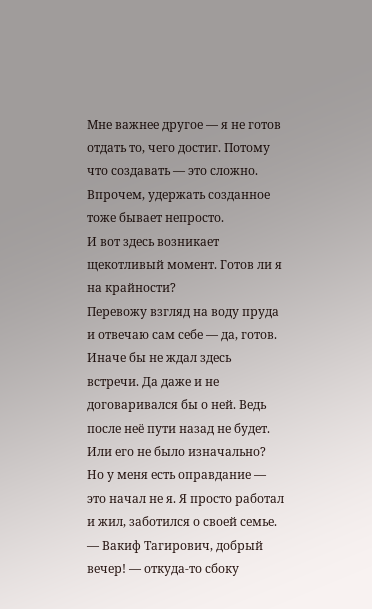Мне важнее другое — я не готов отдать то, чего достиг. Потому что создавать — это сложно. Впрочем, удержать созданное тоже бывает непросто.
И вот здесь возникает щекотливый момент. Готов ли я на крайности?
Перевожу взгляд на воду пруда и отвечаю сам себе — да, готов. Иначе бы не ждал здесь встречи. Да даже и не договаривался бы о ней. Ведь после неё пути назад не будет. Или его не было изначально? Но у меня есть оправдание — это начал не я. Я просто работал и жил, заботился о своей семье.
— Вакиф Тагирович, добрый вечер! — откуда-то сбоку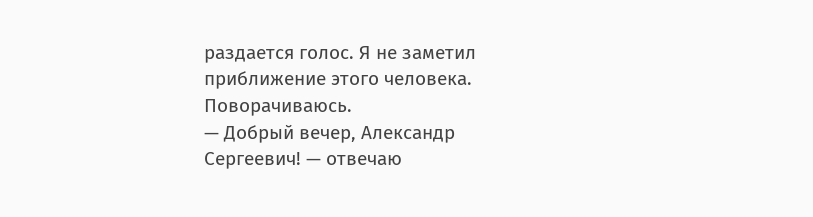раздается голос. Я не заметил приближение этого человека.
Поворачиваюсь.
— Добрый вечер, Александр Сергеевич! — отвечаю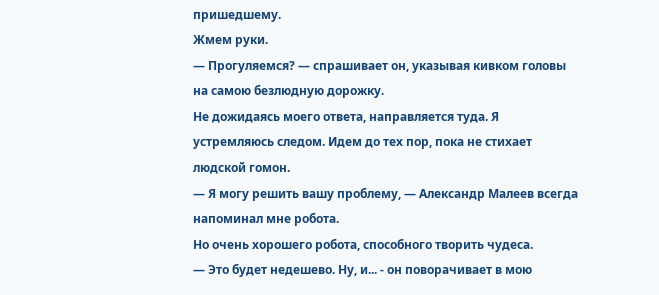пришедшему.
Жмем руки.
— Прогуляемся? — спрашивает он, указывая кивком головы на самою безлюдную дорожку.
Не дожидаясь моего ответа, направляется туда. Я устремляюсь следом. Идем до тех пор, пока не стихает людской гомон.
— Я могу решить вашу проблему, — Александр Малеев всегда напоминал мне робота.
Но очень хорошего робота, способного творить чудеса.
— Это будет недешево. Ну, и... - он поворачивает в мою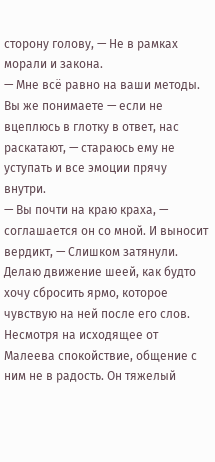сторону голову, — Не в рамках морали и закона.
— Мне всё равно на ваши методы. Вы же понимаете — если не вцеплюсь в глотку в ответ, нас раскатают, — стараюсь ему не уступать и все эмоции прячу внутри.
— Вы почти на краю краха, — соглашается он со мной. И выносит вердикт, — Слишком затянули.
Делаю движение шеей, как будто хочу сбросить ярмо, которое чувствую на ней после его слов. Несмотря на исходящее от Малеева спокойствие, общение с ним не в радость. Он тяжелый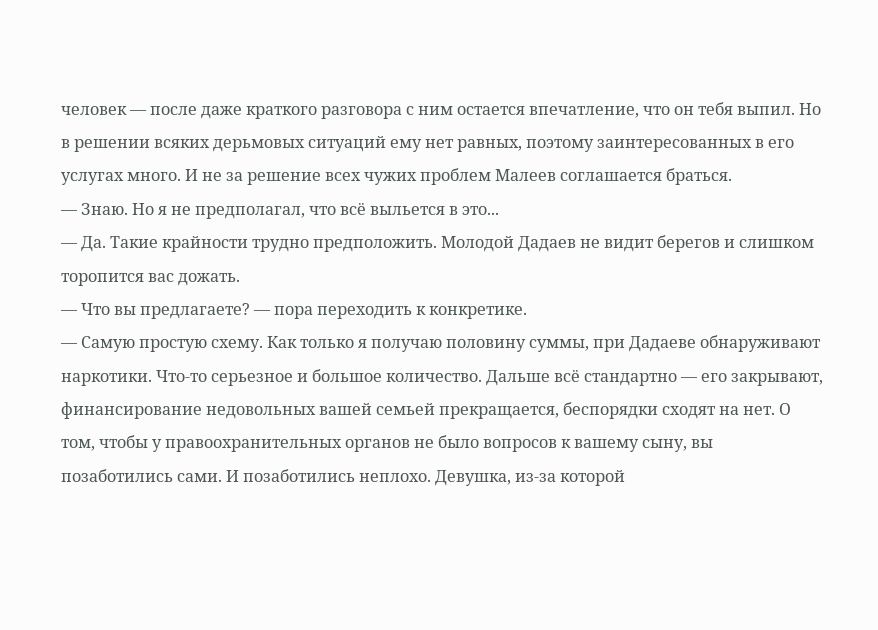человек — после даже краткого разговора с ним остается впечатление, что он тебя выпил. Но в решении всяких дерьмовых ситуаций ему нет равных, поэтому заинтересованных в его услугах много. И не за решение всех чужих проблем Малеев соглашается браться.
— Знаю. Но я не предполагал, что всё выльется в это...
— Да. Такие крайности трудно предположить. Молодой Дадаев не видит берегов и слишком торопится вас дожать.
— Что вы предлагаете? — пора переходить к конкретике.
— Самую простую схему. Как только я получаю половину суммы, при Дадаеве обнаруживают наркотики. Что-то серьезное и большое количество. Дальше всё стандартно — его закрывают, финансирование недовольных вашей семьей прекращается, беспорядки сходят на нет. О том, чтобы у правоохранительных органов не было вопросов к вашему сыну, вы позаботились сами. И позаботились неплохо. Девушка, из-за которой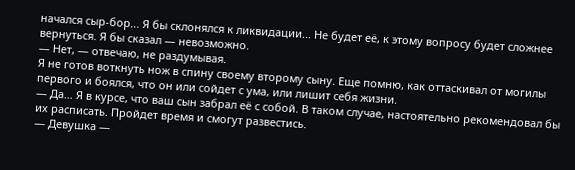начался сыр-бор... Я бы склонялся к ликвидации... Не будет её, к этому вопросу будет сложнее вернуться. Я бы сказал — невозможно.
— Нет, — отвечаю, не раздумывая.
Я не готов воткнуть нож в спину своему второму сыну. Еще помню, как оттаскивал от могилы первого и боялся, что он или сойдет с ума, или лишит себя жизни.
— Да... Я в курсе, что ваш сын забрал её с собой. В таком случае, настоятельно рекомендовал бы их расписать. Пройдет время и смогут развестись.
— Девушка —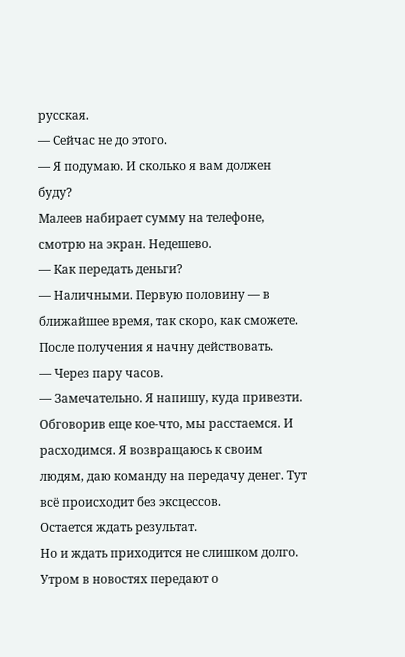русская.
— Сейчас не до этого.
— Я подумаю. И сколько я вам должен буду?
Малеев набирает сумму на телефоне, смотрю на экран. Недешево.
— Как передать деньги?
— Наличными. Первую половину — в ближайшее время, так скоро, как сможете. После получения я начну действовать.
— Через пару часов.
— Замечательно. Я напишу, куда привезти.
Обговорив еще кое-что, мы расстаемся. И расходимся. Я возвращаюсь к своим людям, даю команду на передачу денег. Тут всё происходит без эксцессов.
Остается ждать результат.
Но и ждать приходится не слишком долго.
Утром в новостях передают о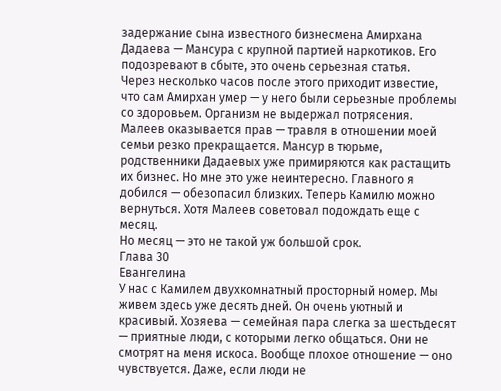задержание сына известного бизнесмена Амирхана Дадаева — Мансура с крупной партией наркотиков. Его подозревают в сбыте, это очень серьезная статья.
Через несколько часов после этого приходит известие, что сам Амирхан умер — у него были серьезные проблемы со здоровьем. Организм не выдержал потрясения.
Малеев оказывается прав — травля в отношении моей семьи резко прекращается. Мансур в тюрьме, родственники Дадаевых уже примиряются как растащить их бизнес. Но мне это уже неинтересно. Главного я добился — обезопасил близких. Теперь Камилю можно вернуться. Хотя Малеев советовал подождать еще с месяц.
Но месяц — это не такой уж большой срок.
Глава 30
Евангелина
У нас с Камилем двухкомнатный просторный номер. Мы живем здесь уже десять дней. Он очень уютный и красивый. Хозяева — семейная пара слегка за шестьдесят — приятные люди, с которыми легко общаться. Они не смотрят на меня искоса. Вообще плохое отношение — оно чувствуется. Даже, если люди не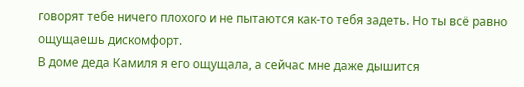говорят тебе ничего плохого и не пытаются как-то тебя задеть. Но ты всё равно ощущаешь дискомфорт.
В доме деда Камиля я его ощущала, а сейчас мне даже дышится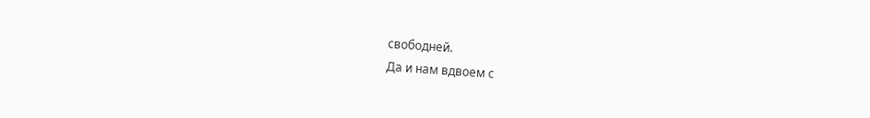свободней.
Да и нам вдвоем с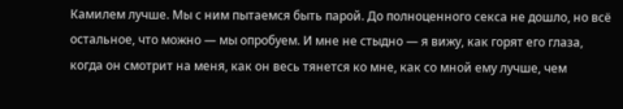Камилем лучше. Мы с ним пытаемся быть парой. До полноценного секса не дошло, но всё остальное, что можно — мы опробуем. И мне не стыдно — я вижу, как горят его глаза, когда он смотрит на меня, как он весь тянется ко мне, как со мной ему лучше, чем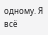одному. Я всё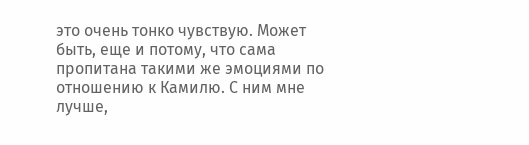это очень тонко чувствую. Может быть, еще и потому, что сама пропитана такими же эмоциями по отношению к Камилю. С ним мне лучше,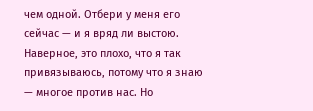чем одной. Отбери у меня его сейчас — и я вряд ли выстою. Наверное, это плохо, что я так привязываюсь, потому что я знаю — многое против нас. Но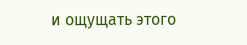и ощущать этого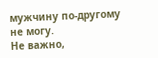мужчину по-другому не могу.
Не важно,